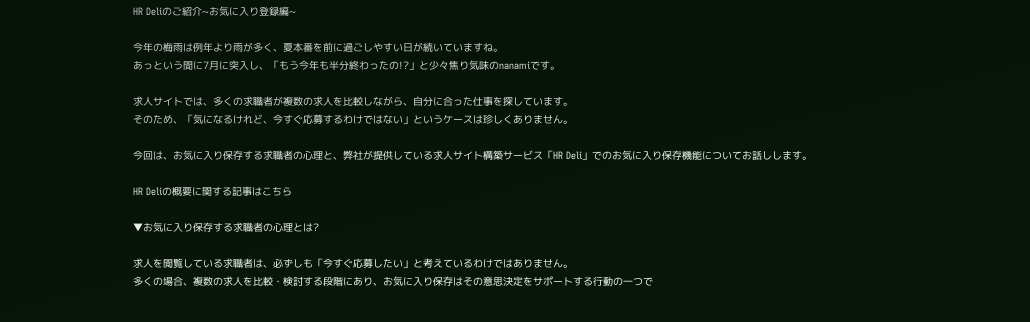HR Deliのご紹介~お気に入り登録編~

今年の梅雨は例年より雨が多く、夏本番を前に過ごしやすい日が続いていますね。
あっという間に7月に突入し、「もう今年も半分終わったの!?」と少々焦り気味のnanamiです。

求人サイトでは、多くの求職者が複数の求人を比較しながら、自分に合った仕事を探しています。
そのため、「気になるけれど、今すぐ応募するわけではない」というケースは珍しくありません。

今回は、お気に入り保存する求職者の心理と、弊社が提供している求人サイト構築サービス「HR Deli」でのお気に入り保存機能についてお話しします。

HR Deliの概要に関する記事はこちら

▼お気に入り保存する求職者の心理とは?

求人を閲覧している求職者は、必ずしも「今すぐ応募したい」と考えているわけではありません。
多くの場合、複数の求人を比較・検討する段階にあり、お気に入り保存はその意思決定をサポートする行動の一つで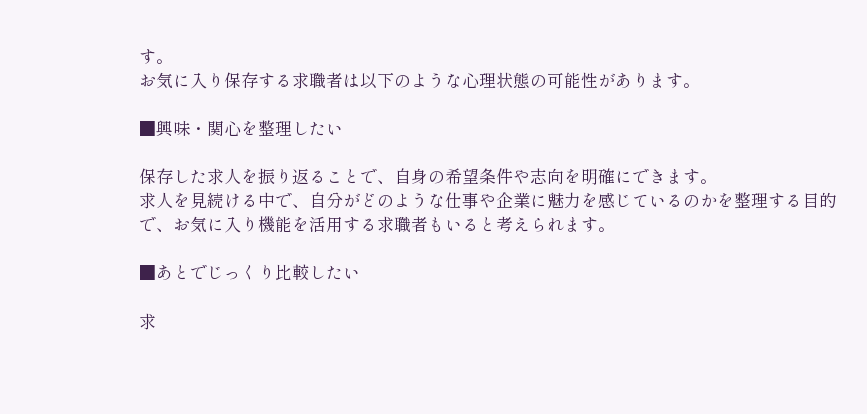す。
お気に入り保存する求職者は以下のような心理状態の可能性があります。

■興味・関心を整理したい

保存した求人を振り返ることで、自身の希望条件や志向を明確にできます。
求人を見続ける中で、自分がどのような仕事や企業に魅力を感じているのかを整理する目的で、お気に入り機能を活用する求職者もいると考えられます。

■あとでじっくり比較したい

求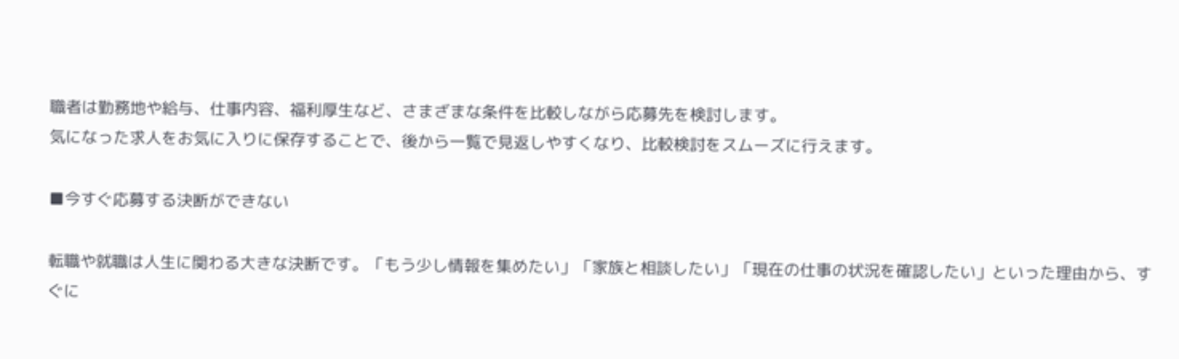職者は勤務地や給与、仕事内容、福利厚生など、さまざまな条件を比較しながら応募先を検討します。
気になった求人をお気に入りに保存することで、後から一覧で見返しやすくなり、比較検討をスムーズに行えます。

■今すぐ応募する決断ができない

転職や就職は人生に関わる大きな決断です。「もう少し情報を集めたい」「家族と相談したい」「現在の仕事の状況を確認したい」といった理由から、すぐに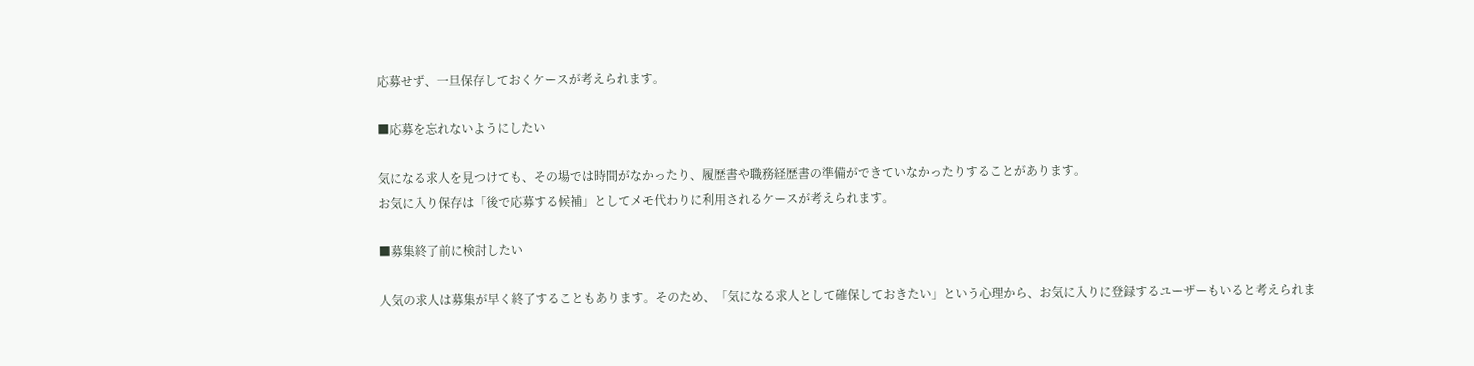応募せず、一旦保存しておくケースが考えられます。

■応募を忘れないようにしたい

気になる求人を見つけても、その場では時間がなかったり、履歴書や職務経歴書の準備ができていなかったりすることがあります。
お気に入り保存は「後で応募する候補」としてメモ代わりに利用されるケースが考えられます。

■募集終了前に検討したい

人気の求人は募集が早く終了することもあります。そのため、「気になる求人として確保しておきたい」という心理から、お気に入りに登録するユーザーもいると考えられま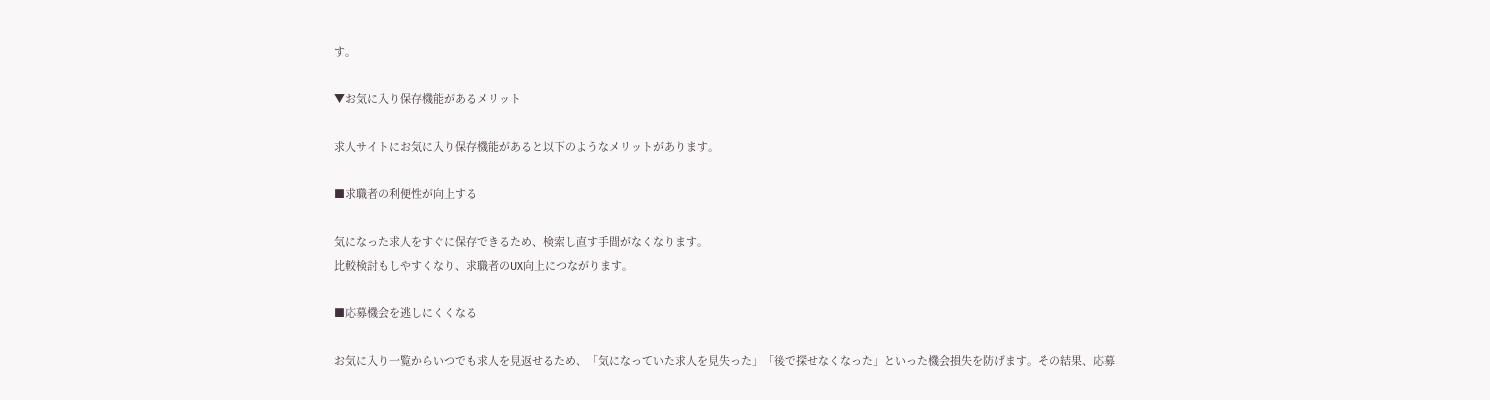す。

▼お気に入り保存機能があるメリット

求人サイトにお気に入り保存機能があると以下のようなメリットがあります。

■求職者の利便性が向上する

気になった求人をすぐに保存できるため、検索し直す手間がなくなります。
比較検討もしやすくなり、求職者のUX向上につながります。

■応募機会を逃しにくくなる

お気に入り一覧からいつでも求人を見返せるため、「気になっていた求人を見失った」「後で探せなくなった」といった機会損失を防げます。その結果、応募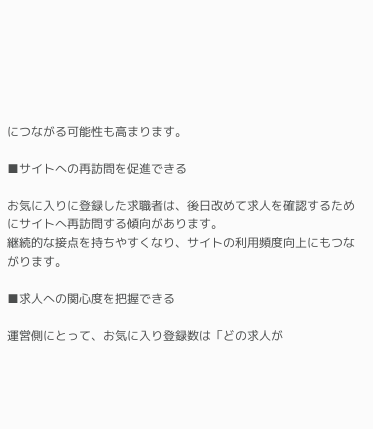につながる可能性も高まります。

■サイトへの再訪問を促進できる

お気に入りに登録した求職者は、後日改めて求人を確認するためにサイトへ再訪問する傾向があります。
継続的な接点を持ちやすくなり、サイトの利用頻度向上にもつながります。

■求人への関心度を把握できる

運営側にとって、お気に入り登録数は「どの求人が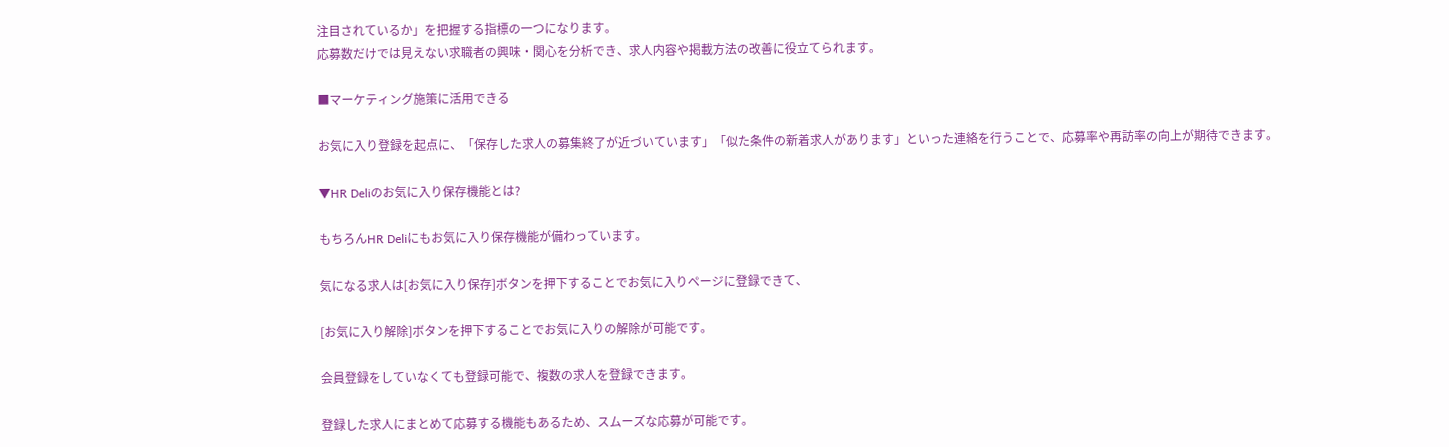注目されているか」を把握する指標の一つになります。
応募数だけでは見えない求職者の興味・関心を分析でき、求人内容や掲載方法の改善に役立てられます。

■マーケティング施策に活用できる

お気に入り登録を起点に、「保存した求人の募集終了が近づいています」「似た条件の新着求人があります」といった連絡を行うことで、応募率や再訪率の向上が期待できます。

▼HR Deliのお気に入り保存機能とは?

もちろんHR Deliにもお気に入り保存機能が備わっています。

気になる求人は[お気に入り保存]ボタンを押下することでお気に入りページに登録できて、

[お気に入り解除]ボタンを押下することでお気に入りの解除が可能です。

会員登録をしていなくても登録可能で、複数の求人を登録できます。

登録した求人にまとめて応募する機能もあるため、スムーズな応募が可能です。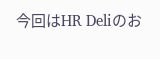今回はHR Deliのお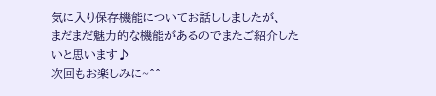気に入り保存機能についてお話ししましたが、
まだまだ魅力的な機能があるのでまたご紹介したいと思います♪
次回もお楽しみに~^^